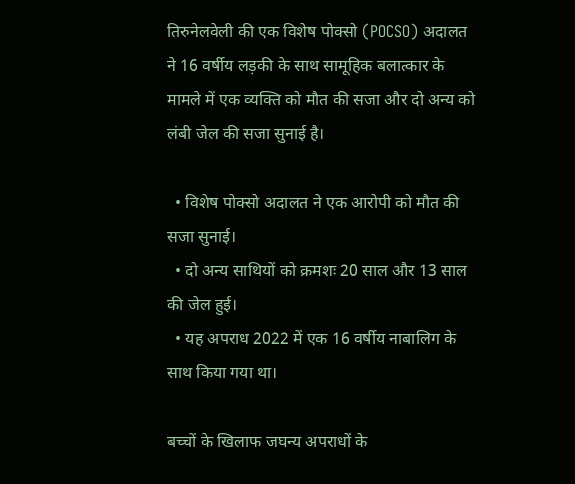तिरुनेलवेली की एक विशेष पोक्सो (POCSO) अदालत ने 16 वर्षीय लड़की के साथ सामूहिक बलात्कार के मामले में एक व्यक्ति को मौत की सजा और दो अन्य को लंबी जेल की सजा सुनाई है।

  • विशेष पोक्सो अदालत ने एक आरोपी को मौत की सजा सुनाई।
  • दो अन्य साथियों को क्रमशः 20 साल और 13 साल की जेल हुई।
  • यह अपराध 2022 में एक 16 वर्षीय नाबालिग के साथ किया गया था।

बच्चों के खिलाफ जघन्य अपराधों के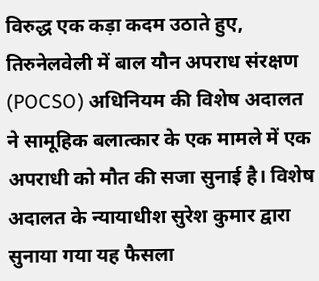विरुद्ध एक कड़ा कदम उठाते हुए, तिरुनेलवेली में बाल यौन अपराध संरक्षण (POCSO) अधिनियम की विशेष अदालत ने सामूहिक बलात्कार के एक मामले में एक अपराधी को मौत की सजा सुनाई है। विशेष अदालत के न्यायाधीश सुरेश कुमार द्वारा सुनाया गया यह फैसला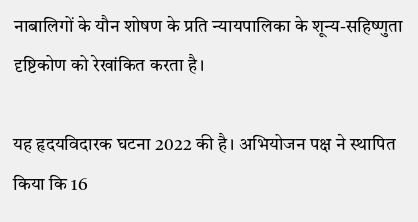नाबालिगों के यौन शोषण के प्रति न्यायपालिका के शून्य-सहिष्णुता दृष्टिकोण को रेखांकित करता है।

यह हृदयविदारक घटना 2022 की है। अभियोजन पक्ष ने स्थापित किया कि 16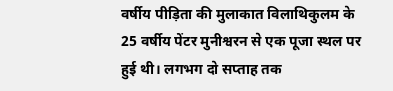वर्षीय पीड़िता की मुलाकात विलाथिकुलम के 25 वर्षीय पेंटर मुनीश्वरन से एक पूजा स्थल पर हुई थी। लगभग दो सप्ताह तक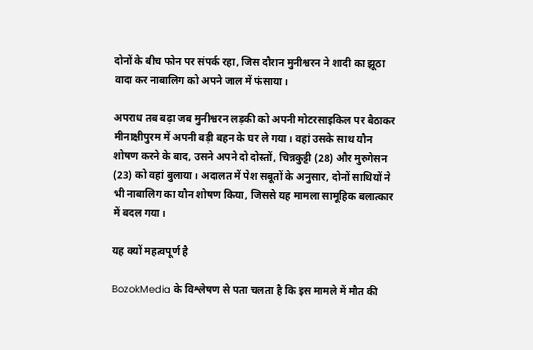दोनों के बीच फोन पर संपर्क रहा, जिस दौरान मुनीश्वरन ने शादी का झूठा वादा कर नाबालिग को अपने जाल में फंसाया।

अपराध तब बढ़ा जब मुनीश्वरन लड़की को अपनी मोटरसाइकिल पर बैठाकर मीनाक्षीपुरम में अपनी बड़ी बहन के घर ले गया। वहां उसके साथ यौन शोषण करने के बाद, उसने अपने दो दोस्तों, चिन्नकुट्टी (28) और मुरुगेसन (23) को वहां बुलाया। अदालत में पेश सबूतों के अनुसार, दोनों साथियों ने भी नाबालिग का यौन शोषण किया, जिससे यह मामला सामूहिक बलात्कार में बदल गया।

यह क्यों महत्वपूर्ण है

BozokMedia के विश्लेषण से पता चलता है कि इस मामले में मौत की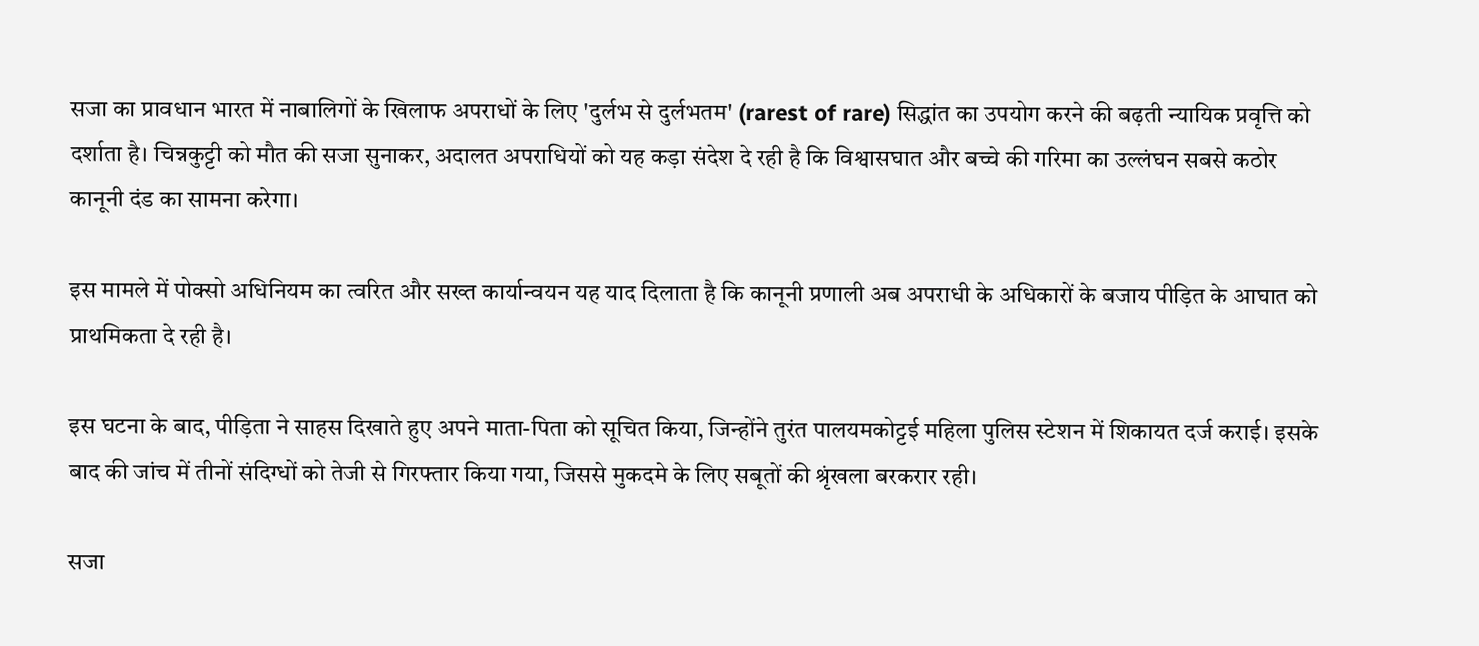सजा का प्रावधान भारत में नाबालिगों के खिलाफ अपराधों के लिए 'दुर्लभ से दुर्लभतम' (rarest of rare) सिद्धांत का उपयोग करने की बढ़ती न्यायिक प्रवृत्ति को दर्शाता है। चिन्नकुट्टी को मौत की सजा सुनाकर, अदालत अपराधियों को यह कड़ा संदेश दे रही है कि विश्वासघात और बच्चे की गरिमा का उल्लंघन सबसे कठोर कानूनी दंड का सामना करेगा।

इस मामले में पोक्सो अधिनियम का त्वरित और सख्त कार्यान्वयन यह याद दिलाता है कि कानूनी प्रणाली अब अपराधी के अधिकारों के बजाय पीड़ित के आघात को प्राथमिकता दे रही है।

इस घटना के बाद, पीड़िता ने साहस दिखाते हुए अपने माता-पिता को सूचित किया, जिन्होंने तुरंत पालयमकोट्टई महिला पुलिस स्टेशन में शिकायत दर्ज कराई। इसके बाद की जांच में तीनों संदिग्धों को तेजी से गिरफ्तार किया गया, जिससे मुकदमे के लिए सबूतों की श्रृंखला बरकरार रही।

सजा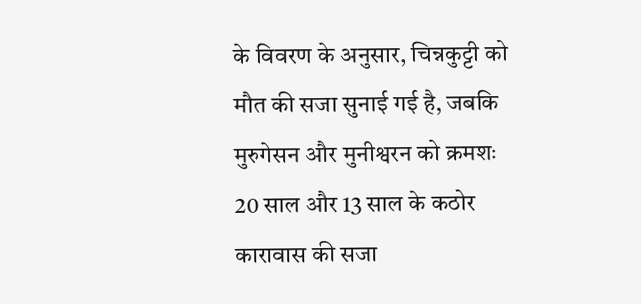के विवरण के अनुसार, चिन्नकुट्टी को मौत की सजा सुनाई गई है, जबकि मुरुगेसन और मुनीश्वरन को क्रमशः 20 साल और 13 साल के कठोर कारावास की सजा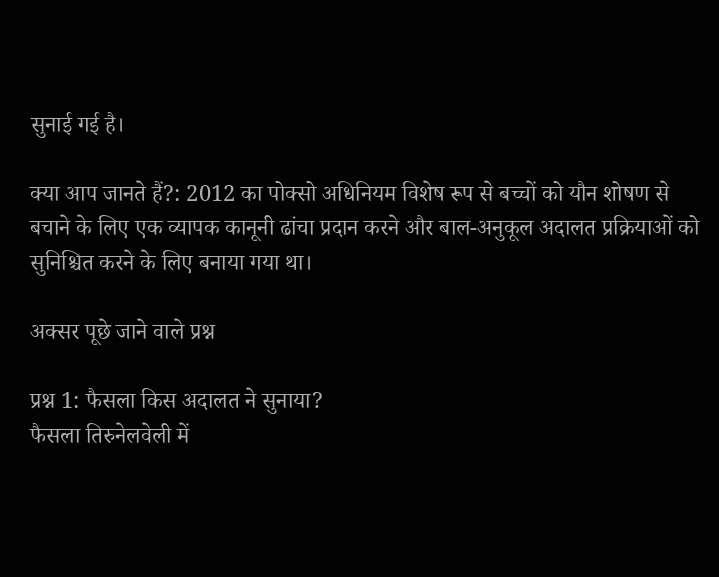सुनाई गई है।

क्या आप जानते हैं?: 2012 का पोक्सो अधिनियम विशेष रूप से बच्चों को यौन शोषण से बचाने के लिए एक व्यापक कानूनी ढांचा प्रदान करने और बाल-अनुकूल अदालत प्रक्रियाओं को सुनिश्चित करने के लिए बनाया गया था।

अक्सर पूछे जाने वाले प्रश्न

प्रश्न 1: फैसला किस अदालत ने सुनाया?
फैसला तिरुनेलवेली में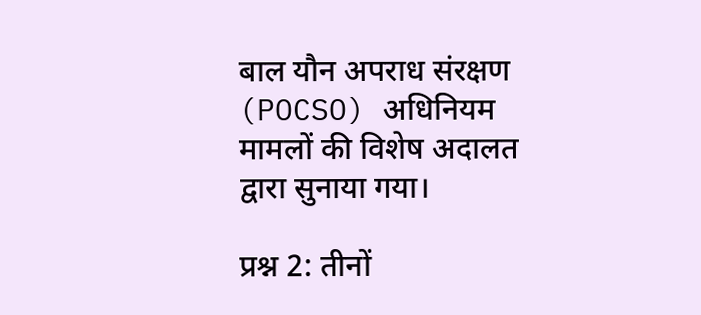बाल यौन अपराध संरक्षण (POCSO) अधिनियम मामलों की विशेष अदालत द्वारा सुनाया गया।

प्रश्न 2: तीनों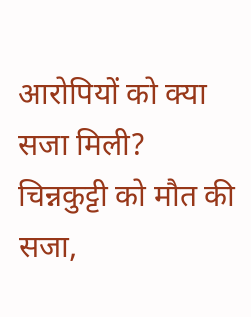आरोपियों को क्या सजा मिली?
चिन्नकुट्टी को मौत की सजा,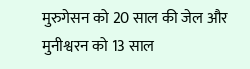मुरुगेसन को 20 साल की जेल और मुनीश्वरन को 13 साल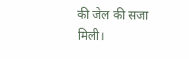की जेल की सजा मिली।